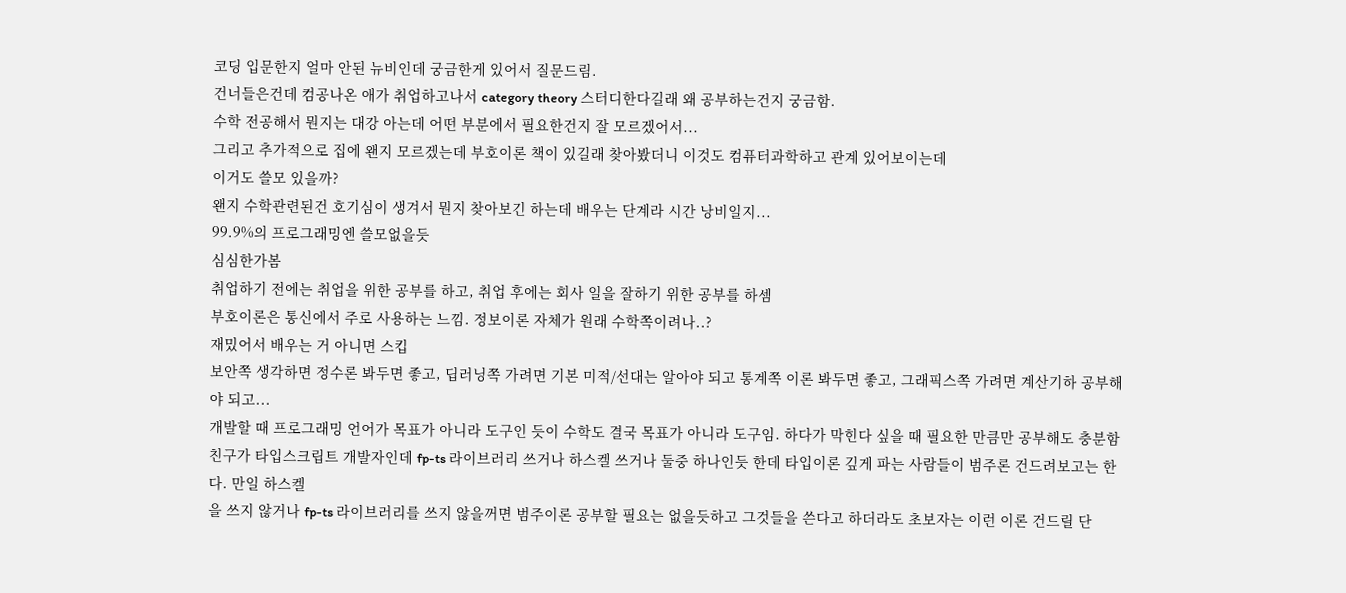코딩 입문한지 얼마 안된 뉴비인데 궁금한게 있어서 질문드림.
건너들은건데 컴공나온 애가 취업하고나서 category theory 스터디한다길래 왜 공부하는건지 궁금함.
수학 전공해서 뭔지는 대강 아는데 어떤 부분에서 필요한건지 잘 모르겠어서...
그리고 추가적으로 집에 왠지 모르겠는데 부호이론 책이 있길래 찾아봤더니 이것도 컴퓨터과학하고 관계 있어보이는데
이거도 쓸모 있을까?
왠지 수학관련된건 호기심이 생겨서 뭔지 찾아보긴 하는데 배우는 단계라 시간 낭비일지...
99.9%의 프로그래밍엔 쓸모없을듯
심심한가봄
취업하기 전에는 취업을 위한 공부를 하고, 취업 후에는 회사 일을 잘하기 위한 공부를 하셈
부호이론은 통신에서 주로 사용하는 느낌. 정보이론 자체가 원래 수학쪽이려나..?
재밌어서 배우는 거 아니면 스킵
보안쪽 생각하면 정수론 봐두면 좋고, 딥러닝쪽 가려면 기본 미적/선대는 알아야 되고 통계쪽 이론 봐두면 좋고, 그래픽스쪽 가려면 계산기하 공부해야 되고...
개발할 때 프로그래밍 언어가 목표가 아니라 도구인 듯이 수학도 결국 목표가 아니라 도구임. 하다가 막힌다 싶을 때 필요한 만큼만 공부해도 충분함
친구가 타입스크립트 개발자인데 fp-ts 라이브러리 쓰거나 하스켈 쓰거나 둘중 하나인듯 한데 타입이론 깊게 파는 사람들이 범주론 건드려보고는 한다. 만일 하스켈
을 쓰지 않거나 fp-ts 라이브러리를 쓰지 않을꺼면 범주이론 공부할 필요는 없을듯하고 그것들을 쓴다고 하더라도 초보자는 이런 이론 건드릴 단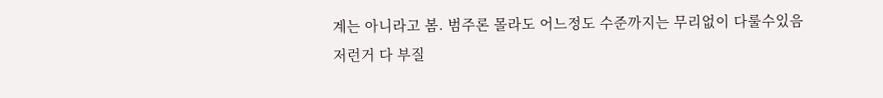계는 아니라고 봄. 범주론 몰라도 어느정도 수준까지는 무리없이 다룰수있음
저런거 다 부질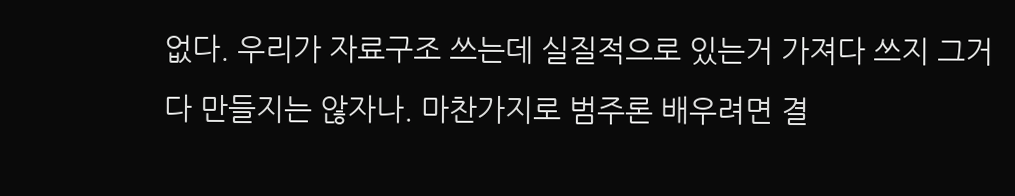없다. 우리가 자료구조 쓰는데 실질적으로 있는거 가져다 쓰지 그거 다 만들지는 않자나. 마찬가지로 범주론 배우려면 결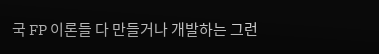국 FP 이론들 다 만들거나 개발하는 그런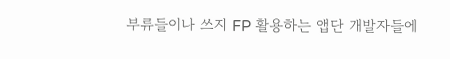부류들이나 쓰지 FP 활용하는 앱단 개발자들에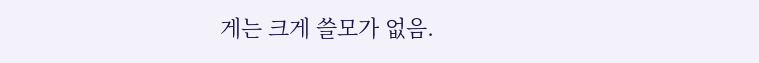게는 크게 쓸모가 없음.